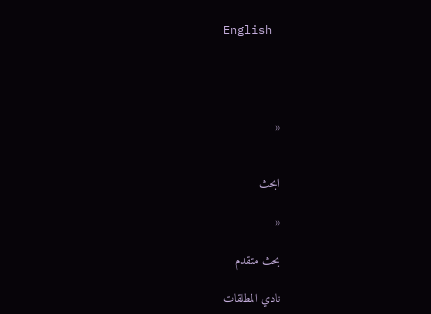English




«


ابحث

«

بحث متقدم

نادي المطلقات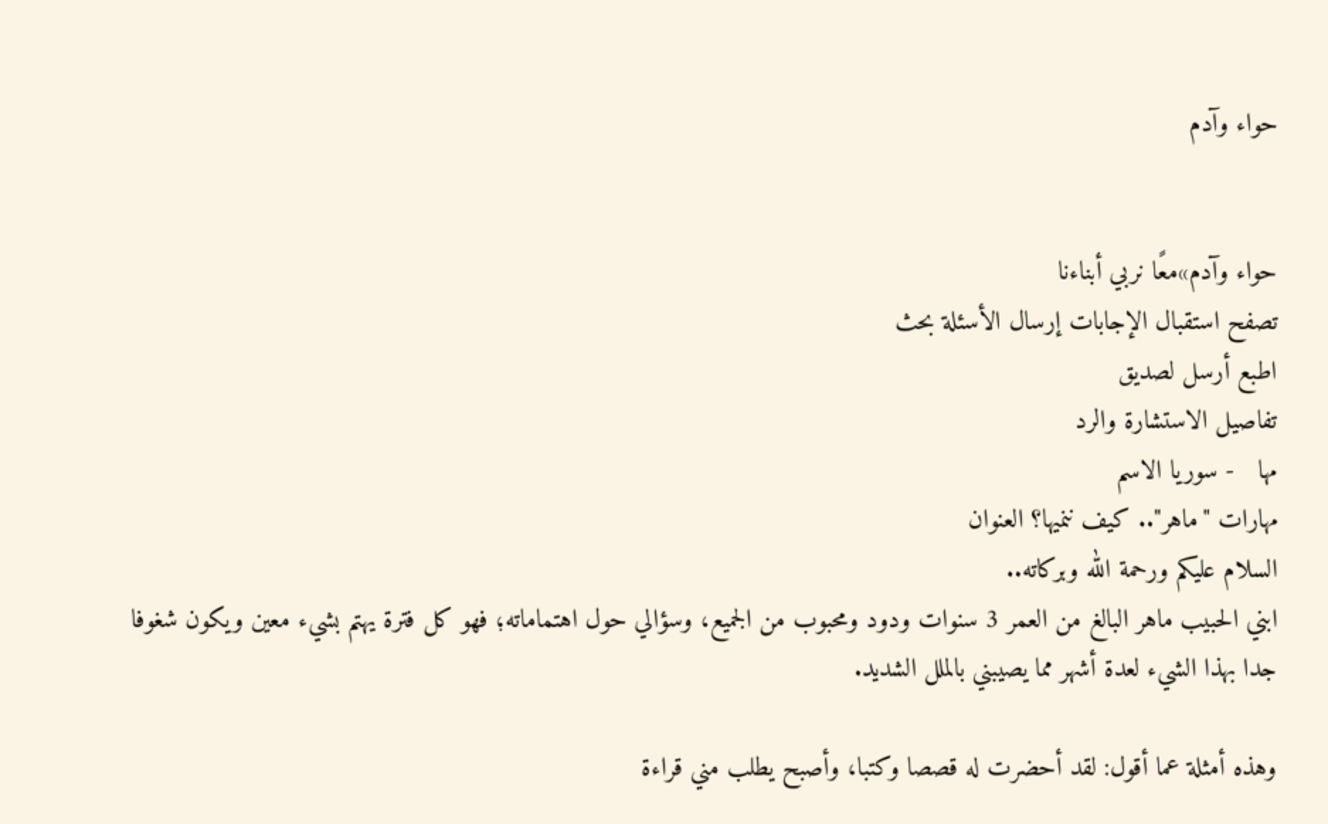حواء وآدم


حواء وآدم»معًا نربي أبناءنا
تصفح استقبال الإجابات إرسال الأسئلة بحث
اطبع أرسل لصديق
تفاصيل الاستشارة والرد
مها   - سوريا الاسم
مهارات "ماهر".. كيف ننميها؟ العنوان
السلام عليكم ورحمة الله وبركاته..
ابني الحبيب ماهر البالغ من العمر 3 سنوات ودود ومحبوب من الجميع، وسؤالي حول اهتماماته؛ فهو كل فترة يهتم بشيء معين ويكون شغوفا جدا بهذا الشيء لعدة أشهر مما يصيبني بالملل الشديد.

وهذه أمثلة عما أقول: لقد أحضرت له قصصا وكتبا، وأصبح يطلب مني قراءة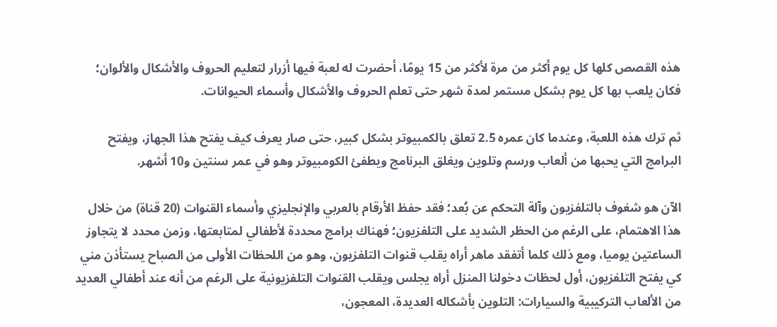هذه القصص كلها كل يوم أكثر من مرة لأكثر من 15 يومًا، أحضرت له لعبة فيها أزرار لتعليم الحروف والأشكال والألوان؛ فكان يلعب بها كل يوم بشكل مستمر لمدة شهر حتى تعلم الحروف والأشكال وأسماء الحيوانات.

ثم ترك هذه اللعبة، وعندما كان عمره 2.5 تعلق بالكمبيوتر بشكل كبير، حتى صار يعرف كيف يفتح هذا الجهاز، ويفتح البرامج التي يحبها من ألعاب ورسم وتلوين ويغلق البرنامج ويطفئ الكومبيوتر وهو في عمر سنتين و10 أشهر.

الآن هو شغوف بالتلفزيون وآلة التحكم عن بُعد؛ فقد حفظ الأرقام بالعربي والإنجليزي وأسماء القنوات (20 قناة) من خلال هذا الاهتمام، على الرغم من الحظر الشديد على التلفزيون؛ فهناك برامج محددة لأطفالي لمتابعتها، وزمن محدد لا يتجاوز الساعتين يوميا، ومع ذلك كلما أتفقد ماهر أراه يقلب قنوات التلفزيون، وهو من اللحظات الأولى من الصباح يستأذن مني كي يفتح التلفزيون، أول لحظات دخولنا المنزل أراه يجلس ويقلب القنوات التلفزيونية على الرغم من أنه عند أطفالي العديد من الألعاب التركيبية والسيارات: التلوين بأشكاله العديدة، المعجون،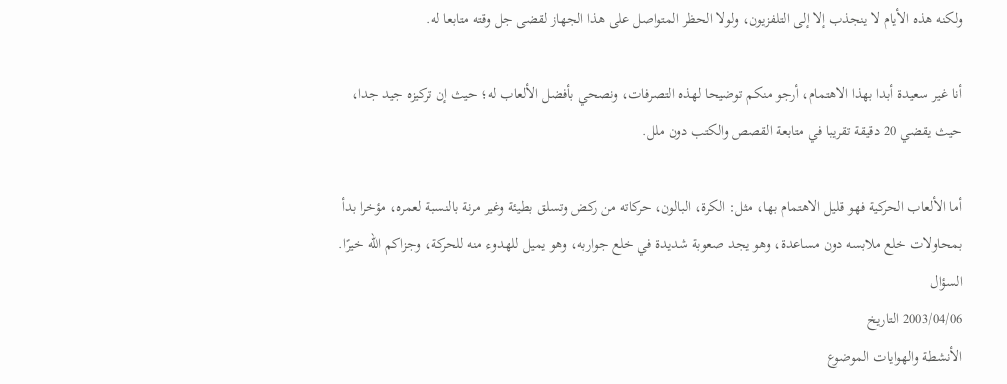ولكنه هذه الأيام لا ينجذب إلا إلى التلفزيون، ولولا الحظر المتواصل على هذا الجهاز لقضى جل وقته متابعا له.

أنا غير سعيدة أبدا بهذا الاهتمام، أرجو منكم توضيحا لهذه التصرفات، ونصحي بأفضل الألعاب له؛ حيث إن تركيزه جيد جدا، حيث يقضي 20 دقيقة تقريبا في متابعة القصص والكتب دون ملل.

أما الألعاب الحركية فهو قليل الاهتمام بها، مثل: الكرة، البالون، حركاته من ركض وتسلق بطيئة وغير مرنة بالنسبة لعمره، مؤخرا بدأ بمحاولات خلع ملابسه دون مساعدة، وهو يجد صعوبة شديدة في خلع جواربه، وهو يميل للهدوء منه للحركة، وجزاكم الله خيرًا.
السؤال
2003/04/06 التاريخ
الأنشطة والهوايات الموضوع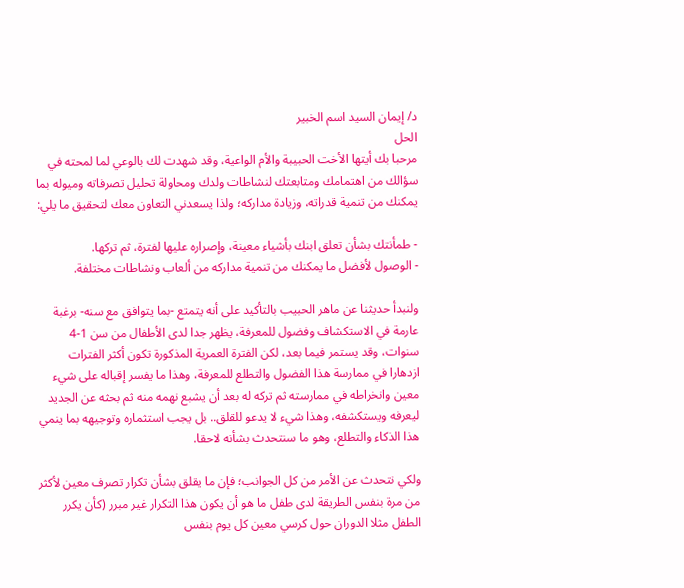د/ إيمان السيد اسم الخبير
الحل
مرحبا بك أيتها الأخت الحبيبة والأم الواعية، وقد شهدت لك بالوعي لما لمحته في سؤالك من اهتمامك ومتابعتك لنشاطات ولدك ومحاولة تحليل تصرفاته وميوله بما يمكنك من تنمية قدراته، وزيادة مداركه؛ ولذا يسعدني التعاون معك لتحقيق ما يلي:

- طمأنتك بشأن تعلق ابنك بأشياء معينة، وإصراره عليها لفترة، ثم تركها.
- الوصول لأفضل ما يمكنك من تنمية مداركه من ألعاب ونشاطات مختلفة.

ولنبدأ حديثنا عن ماهر الحبيب بالتأكيد على أنه يتمتع -بما يتوافق مع سنه- برغبة عارمة في الاستكشاف وفضول للمعرفة، يظهر جدا لدى الأطفال من سن 1-4 سنوات، وقد يستمر فيما بعد، لكن الفترة العمرية المذكورة تكون أكثر الفترات ازدهارا في ممارسة هذا الفضول والتطلع للمعرفة، وهذا ما يفسر إقباله على شيء معين وانخراطه في ممارسته ثم تركه له بعد أن يشبع نهمه منه ثم بحثه عن الجديد ليعرفه ويستكشفه، وهذا شيء لا يدعو للقلق.. بل يجب استثماره وتوجيهه بما ينمي هذا الذكاء والتطلع، وهو ما سنتحدث بشأنه لاحقا.

ولكي نتحدث عن الأمر من كل الجوانب؛ فإن ما يقلق بشأن تكرار تصرف معين لأكثر من مرة بنفس الطريقة لدى طفل ما هو أن يكون هذا التكرار غير مبرر (كأن يكرر الطفل مثلا الدوران حول كرسي معين كل يوم بنفس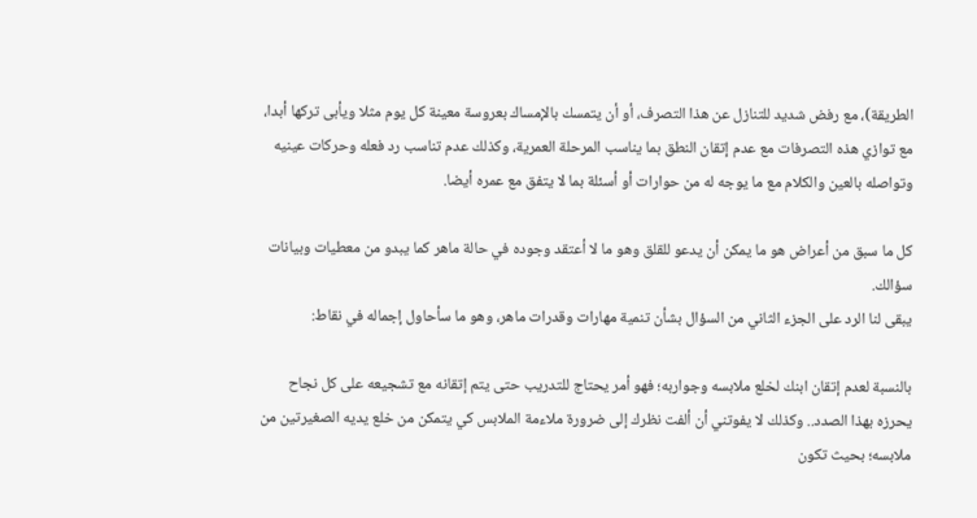الطريقة)، مع رفض شديد للتنازل عن هذا التصرف، أو أن يتمسك بالإمساك بعروسة معينة كل يوم مثلا ويأبى تركها أبدا، مع توازي هذه التصرفات مع عدم إتقان النطق بما يناسب المرحلة العمرية، وكذلك عدم تناسب رد فعله وحركات عينيه وتواصله بالعين والكلام مع ما يوجه له من حوارات أو أسئلة بما لا يتفق مع عمره أيضا.

كل ما سبق من أعراض هو ما يمكن أن يدعو للقلق وهو ما لا أعتقد وجوده في حالة ماهر كما يبدو من معطيات وبيانات سؤالك.
يبقى لنا الرد على الجزء الثاني من السؤال بشأن تنمية مهارات وقدرات ماهر، وهو ما سأحاول إجماله في نقاط:

بالنسبة لعدم إتقان ابنك لخلع ملابسه وجواربه؛ فهو أمر يحتاج للتدريب حتى يتم إتقانه مع تشجيعه على كل نجاح يحرزه بهذا الصدد.. وكذلك لا يفوتني أن ألفت نظرك إلى ضرورة ملاءمة الملابس كي يتمكن من خلع يديه الصغيرتين من ملابسه؛ بحيث تكون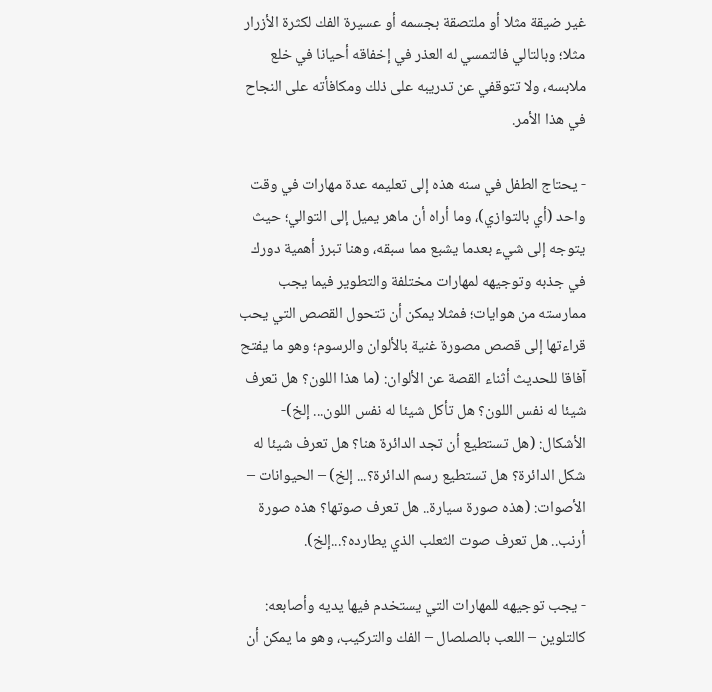غير ضيقة مثلا أو ملتصقة بجسمه أو عسيرة الفك لكثرة الأزرار مثلا؛ وبالتالي فالتمسي له العذر في إخفاقه أحيانا في خلع ملابسه، ولا تتوقفي عن تدريبه على ذلك ومكافأته على النجاح في هذا الأمر.

- يحتاج الطفل في سنه هذه إلى تعليمه عدة مهارات في وقت واحد (أي بالتوازي)، وما أراه أن ماهر يميل إلى التوالي؛ حيث يتوجه إلى شيء بعدما يشبع مما سبقه، وهنا تبرز أهمية دورك في جذبه وتوجيهه لمهارات مختلفة والتطوير فيما يجب ممارسته من هوايات؛ فمثلا يمكن أن تتحول القصص التي يحب قراءتها إلى قصص مصورة غنية بالألوان والرسوم؛ وهو ما يفتح آفاقا للحديث أثناء القصة عن الألوان: (ما هذا اللون؟ هل تعرف شيئا له نفس اللون؟ هل تأكل شيئا له نفس اللون... إلخ)- الأشكال: (هل تستطيع أن تجد الدائرة هنا؟ هل تعرف شيئا له شكل الدائرة؟ هل تستطيع رسم الدائرة؟... إلخ) – الحيوانات – الأصوات: (هذه صورة سيارة.. هل تعرف صوتها؟ هذه صورة أرنب.. هل تعرف صوت الثعلب الذي يطارده؟...إلخ).

- يجب توجيهه للمهارات التي يستخدم فيها يديه وأصابعه: كالتلوين – اللعب بالصلصال – الفك والتركيب، وهو ما يمكن أن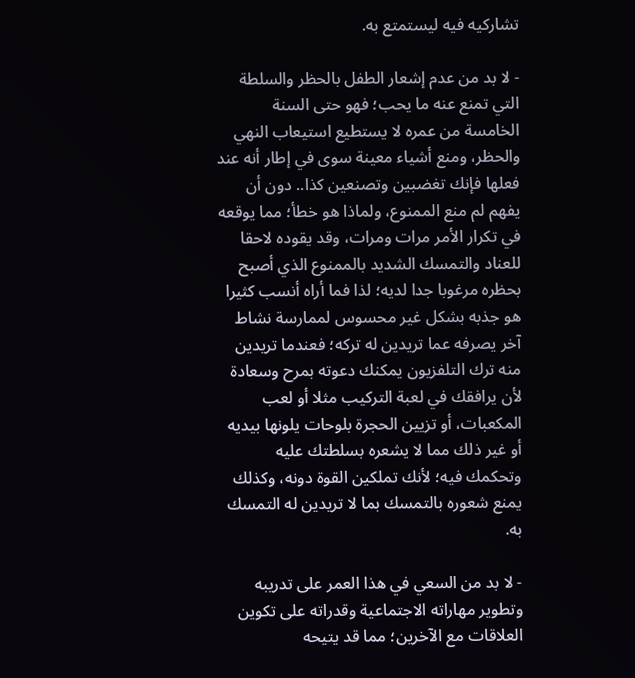تشاركيه فيه ليستمتع به.

- لا بد من عدم إشعار الطفل بالحظر والسلطة التي تمنع عنه ما يحب؛ فهو حتى السنة الخامسة من عمره لا يستطيع استيعاب النهي والحظر، ومنع أشياء معينة سوى في إطار أنه عند فعلها فإنك تغضبين وتصنعين كذا.. دون أن يفهم لم منع الممنوع، ولماذا هو خطأ؛ مما يوقعه في تكرار الأمر مرات ومرات، وقد يقوده لاحقا للعناد والتمسك الشديد بالممنوع الذي أصبح بحظره مرغوبا جدا لديه؛ لذا فما أراه أنسب كثيرا هو جذبه بشكل غير محسوس لممارسة نشاط آخر يصرفه عما تريدين له تركه؛ فعندما تريدين منه ترك التلفزيون يمكنك دعوته بمرح وسعادة لأن يرافقك في لعبة التركيب مثلا أو لعب المكعبات، أو تزيين الحجرة بلوحات يلونها بيديه أو غير ذلك مما لا يشعره بسلطتك عليه وتحكمك فيه؛ لأنك تملكين القوة دونه، وكذلك يمنع شعوره بالتمسك بما لا تريدين له التمسك به.

- لا بد من السعي في هذا العمر على تدريبه وتطوير مهاراته الاجتماعية وقدراته على تكوين العلاقات مع الآخرين؛ مما قد يتيحه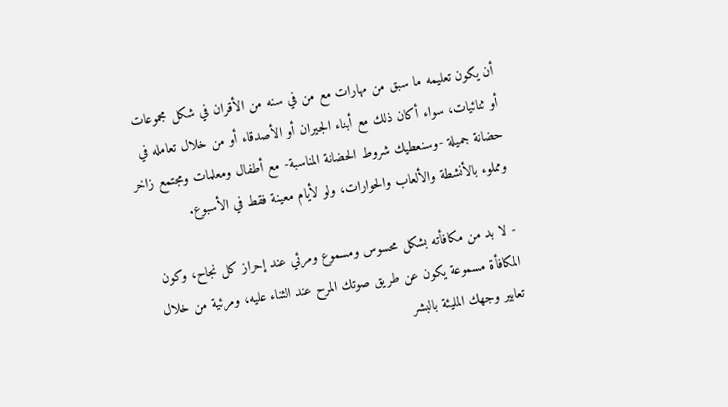أن يكون تعليمه ما سبق من مهارات مع من في سنه من الأقران في شكل مجموعات أو ثنائيات، سواء أكان ذلك مع أبناء الجيران أو الأصدقاء أو من خلال تعامله في حضانة جميلة -وسنعطيك شروط الحضانة المناسبة- مع أطفال ومعلمات ومجتمع زاخر ومملوء بالأنشطة والألعاب والحوارات، ولو لأيام معينة فقط في الأسبوع.

- لا بد من مكافأته بشكل محسوس ومسموع ومرئي عند إحراز كل نجاح، وكون المكافأة مسموعة يكون عن طريق صوتك المرح عند الثناء عليه، ومرئية من خلال تعابير وجهك المليئة بالبشر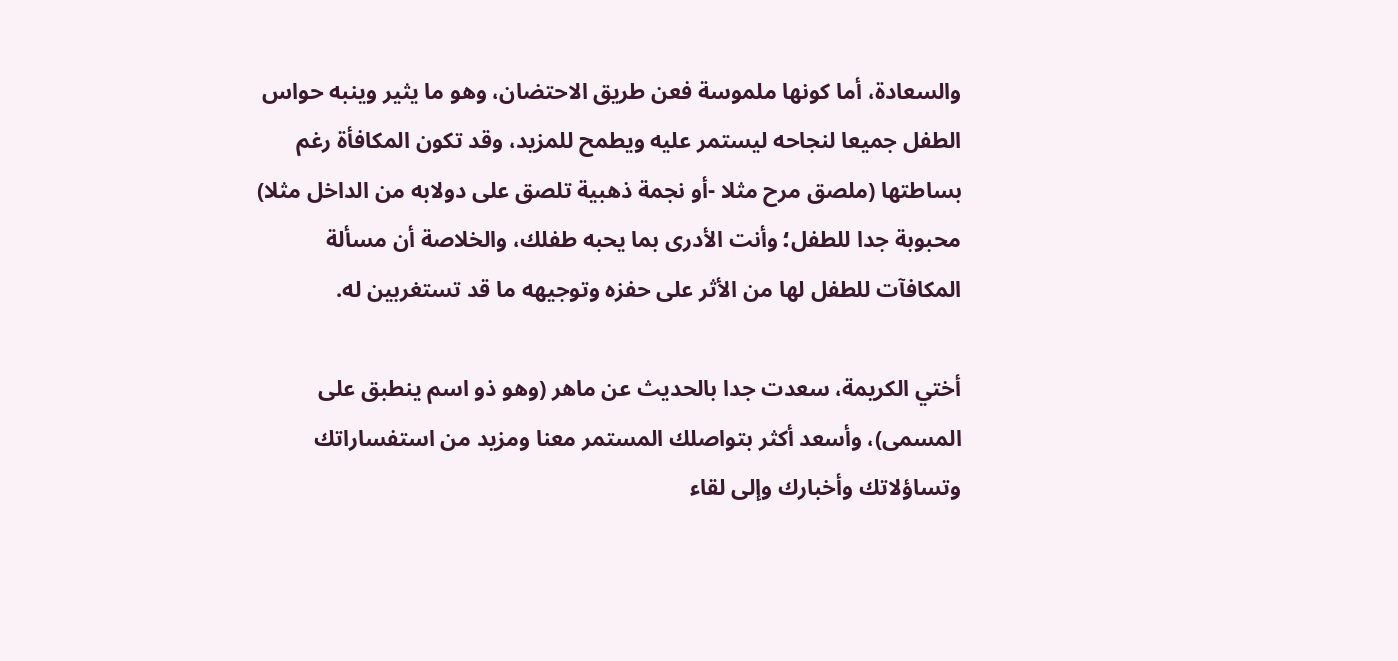والسعادة، أما كونها ملموسة فعن طريق الاحتضان، وهو ما يثير وينبه حواس الطفل جميعا لنجاحه ليستمر عليه ويطمح للمزيد، وقد تكون المكافأة رغم بساطتها (ملصق مرح مثلا -أو نجمة ذهبية تلصق على دولابه من الداخل مثلا) محبوبة جدا للطفل؛ وأنت الأدرى بما يحبه طفلك، والخلاصة أن مسألة المكافآت للطفل لها من الأثر على حفزه وتوجيهه ما قد تستغربين له.

أختي الكريمة، سعدت جدا بالحديث عن ماهر (وهو ذو اسم ينطبق على المسمى)، وأسعد أكثر بتواصلك المستمر معنا ومزيد من استفساراتك وتساؤلاتك وأخبارك وإلى لقاء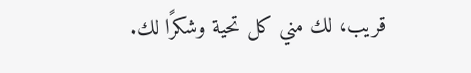قريب، لك مني كل تحية وشكرًا لك.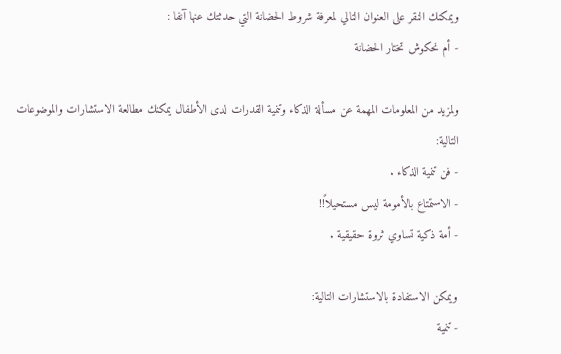ويمكنك النقر على العنوان التالي لمعرفة شروط الحضانة التي حدثتك عنها آنفا :
- أم نحكوش تختار الحضانة

ولمزيد من المعلومات المهمة عن مسألة الذكاء وتنمية القدرات لدى الأطفال يمكنك مطالعة الاستشارات والموضوعات التالية:
- فن تنمية الذكاء .
- الاستمتاع بالأمومة ليس مستحيلاً!!
- أمة ذكية تساوي ثروة حقيقية .

ويمكن الاستفادة بالاستشارات التالية:
- تنمية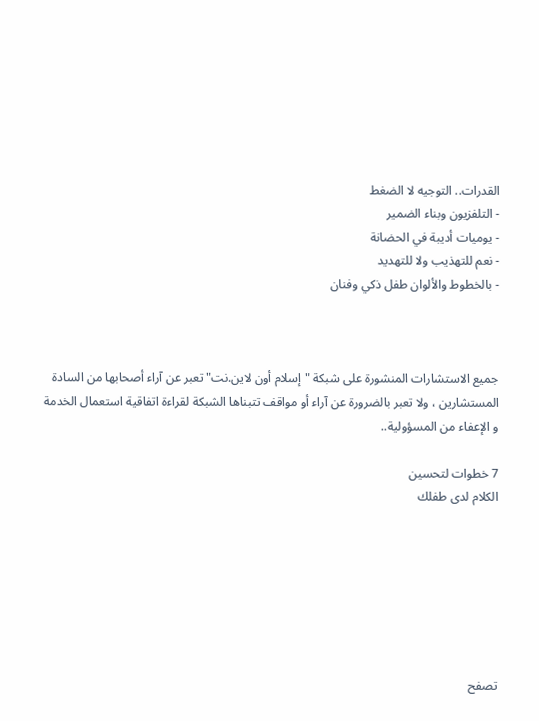القدرات.. التوجيه لا الضغط
- التلفزيون وبناء الضمير
- يوميات أديبة في الحضانة
- نعم للتهذيب ولا للتهديد
- بالخطوط والألوان طفل ذكي وفنان



جميع الاستشارات المنشورة على شبكة "إسلام أون لاين.نت" تعبر عن آراء أصحابها من السادة المستشارين ، ولا تعبر بالضرورة عن آراء أو مواقف تتبناها الشبكة لقراءة اتفاقية استعمال الخدمة و الإعفاء من المسؤولية..

7 خطوات لتحسين
الكلام لدى طفلك







تصفح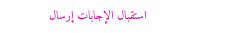استقبال الإجابات إرسال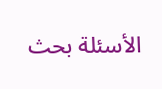الأسئلة بحث